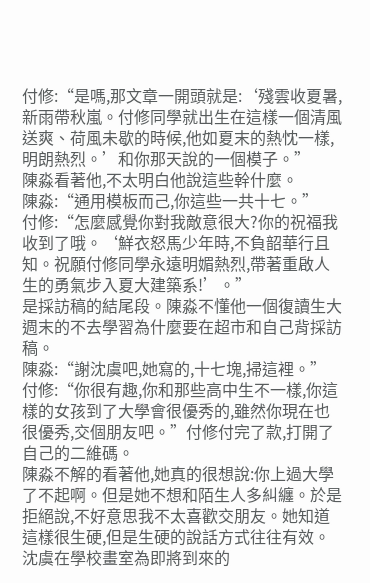付修:“是嗎,那文章一開頭就是:‘殘雲收夏暑,新雨帶秋嵐。付修同學就出生在這樣一個清風送爽、荷風未歇的時候,他如夏末的熱忱一樣,明朗熱烈。’和你那天說的一個模子。”
陳淼看著他,不太明白他說這些幹什麼。
陳淼:“通用模板而己,你這些一共十七。”
付修:“怎麼感覺你對我敵意很大?你的祝福我收到了哦。‘鮮衣怒馬少年時,不負韶華行且知。祝願付修同學永遠明媚熱烈,帶著重啟人生的勇氣步入夏大建築系!’。”
是採訪稿的結尾段。陳淼不懂他一個復讀生大週末的不去學習為什麼要在超市和自己背採訪稿。
陳淼:“謝沈虞吧,她寫的,十七塊,掃這裡。”
付修:“你很有趣,你和那些高中生不一樣,你這樣的女孩到了大學會很優秀的,雖然你現在也很優秀,交個朋友吧。”付修付完了款,打開了自己的二維碼。
陳淼不解的看著他,她真的很想說:你上過大學了不起啊。但是她不想和陌生人多糾纏。於是拒絕說,不好意思我不太喜歡交朋友。她知道這樣很生硬,但是生硬的說話方式往往有效。
沈虞在學校畫室為即將到來的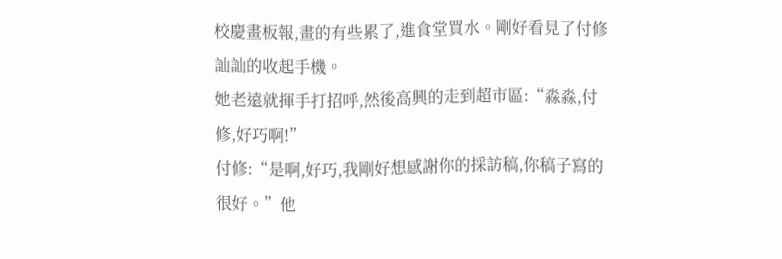校慶畫板報,畫的有些累了,進食堂買水。剛好看見了付修訕訕的收起手機。
她老遠就揮手打招呼,然後高興的走到超市區:“淼淼,付修,好巧啊!”
付修:“是啊,好巧,我剛好想感謝你的採訪稿,你稿子寫的很好。”他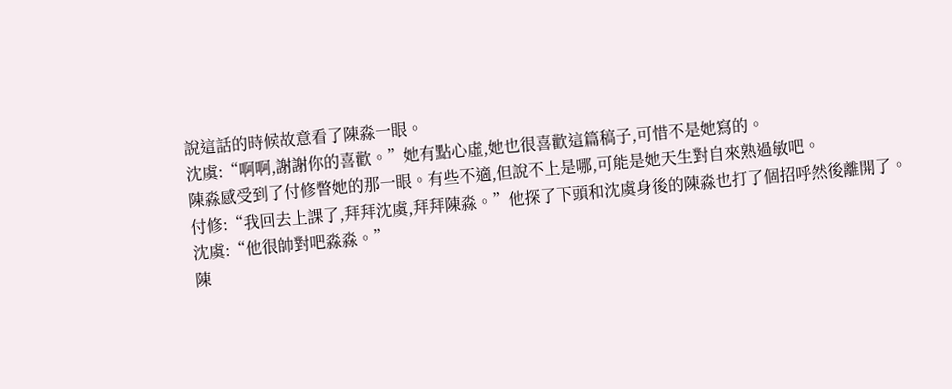說這話的時候故意看了陳淼一眼。
沈虞:“啊啊,謝謝你的喜歡。”她有點心虛,她也很喜歡這篇稿子,可惜不是她寫的。
陳淼感受到了付修瞥她的那一眼。有些不適,但說不上是哪,可能是她天生對自來熟過敏吧。
付修:“我回去上課了,拜拜沈虞,拜拜陳淼。”他探了下頭和沈虞身後的陳淼也打了個招呼然後離開了。
沈虞:“他很帥對吧淼淼。”
陳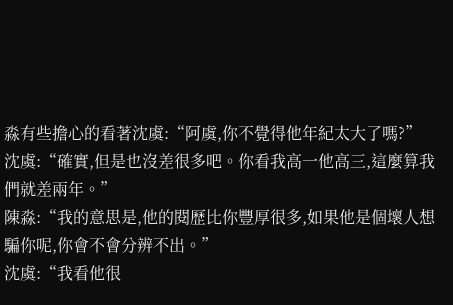淼有些擔心的看著沈虞:“阿虞,你不覺得他年紀太大了嗎?”
沈虞:“確實,但是也沒差很多吧。你看我高一他高三,這麼算我們就差兩年。”
陳淼:“我的意思是,他的閱歷比你豐厚很多,如果他是個壞人想騙你呢,你會不會分辨不出。”
沈虞:“我看他很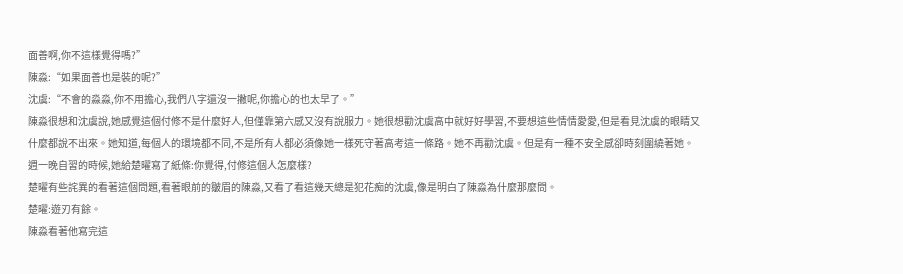面善啊,你不這樣覺得嗎?”
陳淼:“如果面善也是裝的呢?”
沈虞:“不會的淼淼,你不用擔心,我們八字還沒一撇呢,你擔心的也太早了。”
陳淼很想和沈虞說,她感覺這個付修不是什麼好人,但僅靠第六感又沒有說服力。她很想勸沈虞高中就好好學習,不要想這些情情愛愛,但是看見沈虞的眼睛又什麼都說不出來。她知道,每個人的環境都不同,不是所有人都必須像她一樣死守著高考這一條路。她不再勸沈虞。但是有一種不安全感卻時刻圍繞著她。
週一晚自習的時候,她給楚曜寫了紙條:你覺得,付修這個人怎麼樣?
楚曜有些詫異的看著這個問題,看著眼前的皺眉的陳淼,又看了看這幾天總是犯花痴的沈虞,像是明白了陳淼為什麼那麼問。
楚曜:遊刃有餘。
陳淼看著他寫完這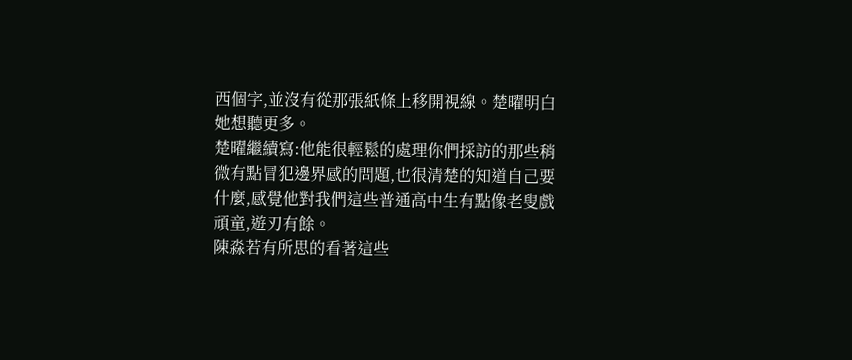西個字,並沒有從那張紙條上移開視線。楚曜明白她想聽更多。
楚曜繼續寫:他能很輕鬆的處理你們採訪的那些稍微有點冒犯邊界感的問題,也很清楚的知道自己要什麼,感覺他對我們這些普通高中生有點像老叟戲頑童,遊刃有餘。
陳淼若有所思的看著這些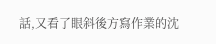話,又看了眼斜後方寫作業的沈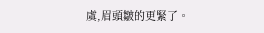虞,眉頭皺的更緊了。